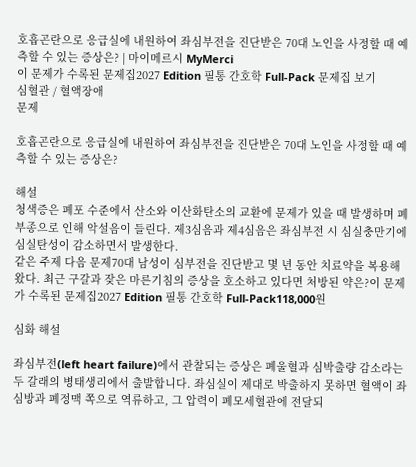호흡곤란으로 응급실에 내원하여 좌심부전을 진단받은 70대 노인을 사정할 때 예측할 수 있는 증상은? | 마이메르시 MyMerci
이 문제가 수록된 문제집2027 Edition 필통 간호학 Full-Pack 문제집 보기
심혈관 / 혈액장애
문제

호흡곤란으로 응급실에 내원하여 좌심부전을 진단받은 70대 노인을 사정할 때 예측할 수 있는 증상은?

해설
청색증은 폐포 수준에서 산소와 이산화탄소의 교환에 문제가 있을 때 발생하며 폐부종으로 인해 악설음이 들린다. 제3심음과 제4심음은 좌심부전 시 심실충만기에 심실탄성이 감소하면서 발생한다.
같은 주제 다음 문제70대 남성이 심부전을 진단받고 몇 년 동안 치료약을 복용해왔다. 최근 구갈과 잦은 마른기침의 증상을 호소하고 있다면 처방된 약은?이 문제가 수록된 문제집2027 Edition 필통 간호학 Full-Pack118,000원

심화 해설

좌심부전(left heart failure)에서 관찰되는 증상은 폐울혈과 심박출량 감소라는 두 갈래의 병태생리에서 출발합니다. 좌심실이 제대로 박출하지 못하면 혈액이 좌심방과 폐정맥 쪽으로 역류하고, 그 압력이 폐모세혈관에 전달되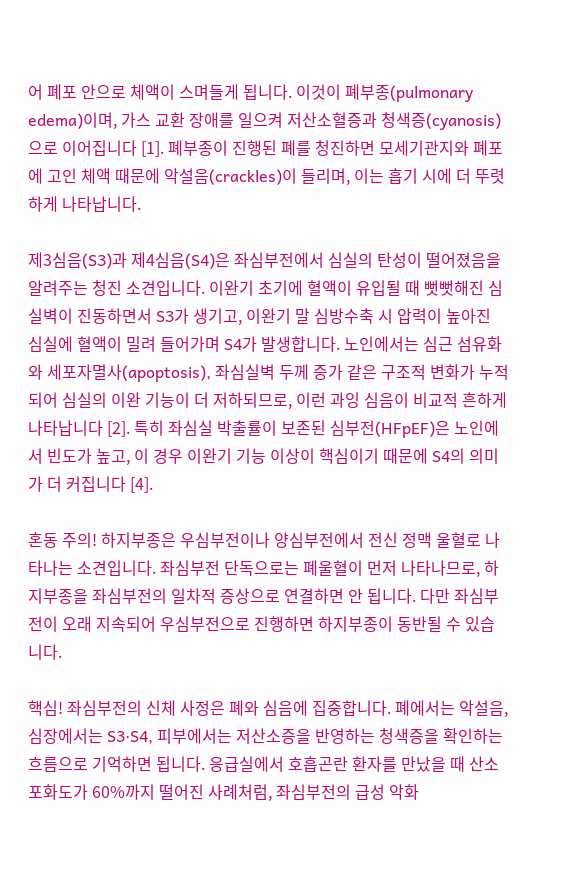어 폐포 안으로 체액이 스며들게 됩니다. 이것이 폐부종(pulmonary edema)이며, 가스 교환 장애를 일으켜 저산소혈증과 청색증(cyanosis)으로 이어집니다 [1]. 폐부종이 진행된 폐를 청진하면 모세기관지와 폐포에 고인 체액 때문에 악설음(crackles)이 들리며, 이는 흡기 시에 더 뚜렷하게 나타납니다.

제3심음(S3)과 제4심음(S4)은 좌심부전에서 심실의 탄성이 떨어졌음을 알려주는 청진 소견입니다. 이완기 초기에 혈액이 유입될 때 뻣뻣해진 심실벽이 진동하면서 S3가 생기고, 이완기 말 심방수축 시 압력이 높아진 심실에 혈액이 밀려 들어가며 S4가 발생합니다. 노인에서는 심근 섬유화와 세포자멸사(apoptosis), 좌심실벽 두께 증가 같은 구조적 변화가 누적되어 심실의 이완 기능이 더 저하되므로, 이런 과잉 심음이 비교적 흔하게 나타납니다 [2]. 특히 좌심실 박출률이 보존된 심부전(HFpEF)은 노인에서 빈도가 높고, 이 경우 이완기 기능 이상이 핵심이기 때문에 S4의 의미가 더 커집니다 [4].

혼동 주의! 하지부종은 우심부전이나 양심부전에서 전신 정맥 울혈로 나타나는 소견입니다. 좌심부전 단독으로는 폐울혈이 먼저 나타나므로, 하지부종을 좌심부전의 일차적 증상으로 연결하면 안 됩니다. 다만 좌심부전이 오래 지속되어 우심부전으로 진행하면 하지부종이 동반될 수 있습니다.

핵심! 좌심부전의 신체 사정은 폐와 심음에 집중합니다. 폐에서는 악설음, 심장에서는 S3·S4, 피부에서는 저산소증을 반영하는 청색증을 확인하는 흐름으로 기억하면 됩니다. 응급실에서 호흡곤란 환자를 만났을 때 산소포화도가 60%까지 떨어진 사례처럼, 좌심부전의 급성 악화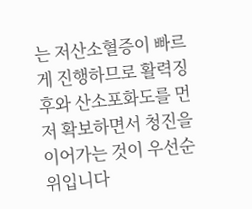는 저산소혈증이 빠르게 진행하므로 활력징후와 산소포화도를 먼저 확보하면서 청진을 이어가는 것이 우선순위입니다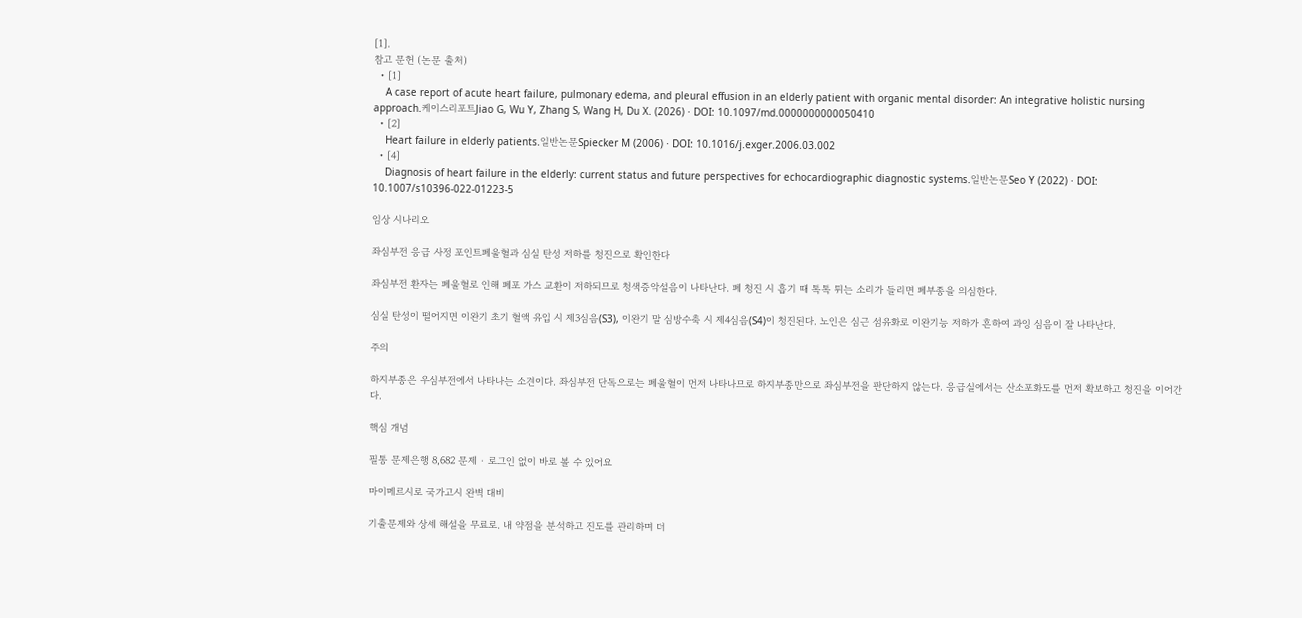[1].
참고 문헌 (논문 출처)
  • [1]
    A case report of acute heart failure, pulmonary edema, and pleural effusion in an elderly patient with organic mental disorder: An integrative holistic nursing approach.케이스리포트Jiao G, Wu Y, Zhang S, Wang H, Du X. (2026) · DOI: 10.1097/md.0000000000050410
  • [2]
    Heart failure in elderly patients.일반논문Spiecker M (2006) · DOI: 10.1016/j.exger.2006.03.002
  • [4]
    Diagnosis of heart failure in the elderly: current status and future perspectives for echocardiographic diagnostic systems.일반논문Seo Y (2022) · DOI: 10.1007/s10396-022-01223-5

임상 시나리오

좌심부전 응급 사정 포인트폐울혈과 심실 탄성 저하를 청진으로 확인한다

좌심부전 환자는 폐울혈로 인해 폐포 가스 교환이 저하되므로 청색증악설음이 나타난다. 폐 청진 시 흡기 때 톡톡 튀는 소리가 들리면 폐부종을 의심한다.

심실 탄성이 떨어지면 이완기 초기 혈액 유입 시 제3심음(S3), 이완기 말 심방수축 시 제4심음(S4)이 청진된다. 노인은 심근 섬유화로 이완기능 저하가 흔하여 과잉 심음이 잘 나타난다.

주의

하지부종은 우심부전에서 나타나는 소견이다. 좌심부전 단독으로는 폐울혈이 먼저 나타나므로 하지부종만으로 좌심부전을 판단하지 않는다. 응급실에서는 산소포화도를 먼저 확보하고 청진을 이어간다.

핵심 개념

필통 문제은행 8,682 문제 · 로그인 없이 바로 볼 수 있어요

마이메르시로 국가고시 완벽 대비

기출문제와 상세 해설을 무료로. 내 약점을 분석하고 진도를 관리하며 더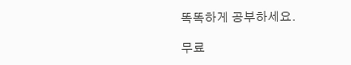똑똑하게 공부하세요.

무료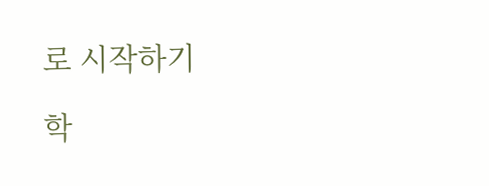로 시작하기

학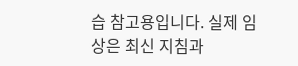습 참고용입니다. 실제 임상은 최신 지침과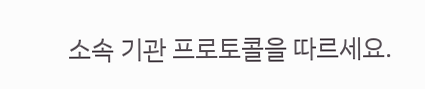소속 기관 프로토콜을 따르세요.